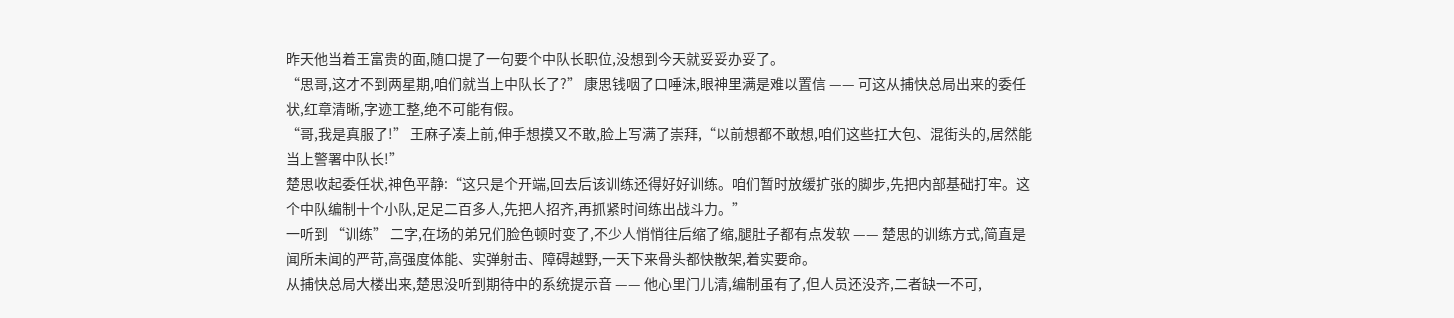昨天他当着王富贵的面,随口提了一句要个中队长职位,没想到今天就妥妥办妥了。
“思哥,这才不到两星期,咱们就当上中队长了?” 康思钱咽了口唾沫,眼神里满是难以置信 —— 可这从捕快总局出来的委任状,红章清晰,字迹工整,绝不可能有假。
“哥,我是真服了!” 王麻子凑上前,伸手想摸又不敢,脸上写满了崇拜,“以前想都不敢想,咱们这些扛大包、混街头的,居然能当上警署中队长!”
楚思收起委任状,神色平静:“这只是个开端,回去后该训练还得好好训练。咱们暂时放缓扩张的脚步,先把内部基础打牢。这个中队编制十个小队,足足二百多人,先把人招齐,再抓紧时间练出战斗力。”
一听到 “训练” 二字,在场的弟兄们脸色顿时变了,不少人悄悄往后缩了缩,腿肚子都有点发软 —— 楚思的训练方式,简直是闻所未闻的严苛,高强度体能、实弹射击、障碍越野,一天下来骨头都快散架,着实要命。
从捕快总局大楼出来,楚思没听到期待中的系统提示音 —— 他心里门儿清,编制虽有了,但人员还没齐,二者缺一不可,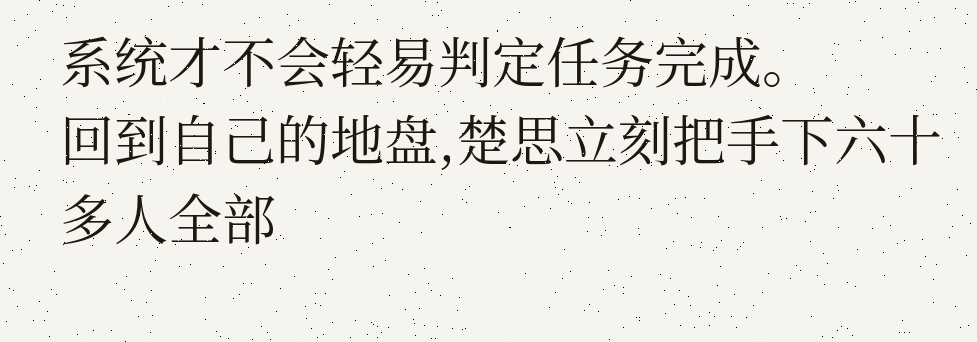系统才不会轻易判定任务完成。
回到自己的地盘,楚思立刻把手下六十多人全部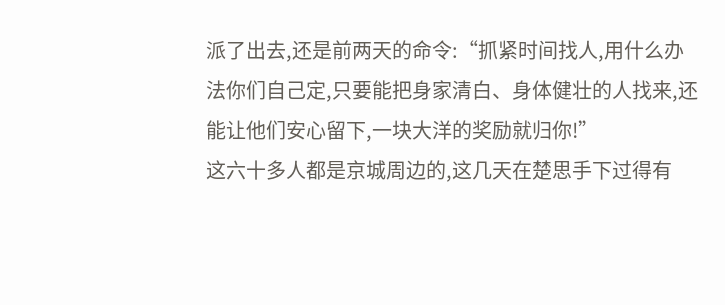派了出去,还是前两天的命令:“抓紧时间找人,用什么办法你们自己定,只要能把身家清白、身体健壮的人找来,还能让他们安心留下,一块大洋的奖励就归你!”
这六十多人都是京城周边的,这几天在楚思手下过得有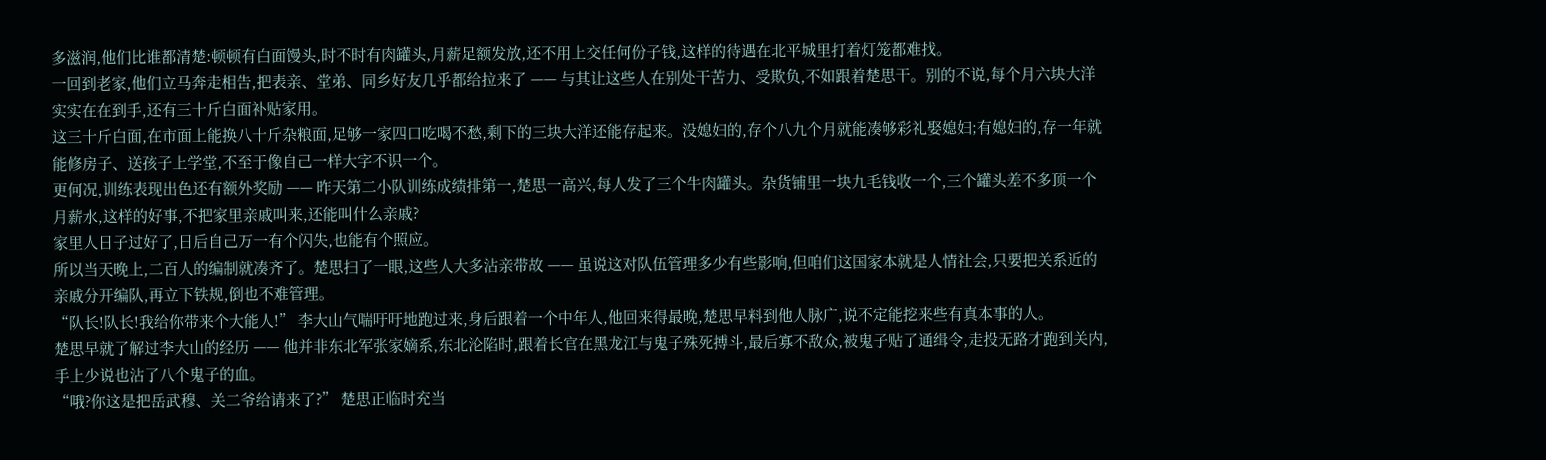多滋润,他们比谁都清楚:顿顿有白面馒头,时不时有肉罐头,月薪足额发放,还不用上交任何份子钱,这样的待遇在北平城里打着灯笼都难找。
一回到老家,他们立马奔走相告,把表亲、堂弟、同乡好友几乎都给拉来了 —— 与其让这些人在别处干苦力、受欺负,不如跟着楚思干。别的不说,每个月六块大洋实实在在到手,还有三十斤白面补贴家用。
这三十斤白面,在市面上能换八十斤杂粮面,足够一家四口吃喝不愁,剩下的三块大洋还能存起来。没媳妇的,存个八九个月就能凑够彩礼娶媳妇;有媳妇的,存一年就能修房子、送孩子上学堂,不至于像自己一样大字不识一个。
更何况,训练表现出色还有额外奖励 —— 昨天第二小队训练成绩排第一,楚思一高兴,每人发了三个牛肉罐头。杂货铺里一块九毛钱收一个,三个罐头差不多顶一个月薪水,这样的好事,不把家里亲戚叫来,还能叫什么亲戚?
家里人日子过好了,日后自己万一有个闪失,也能有个照应。
所以当天晚上,二百人的编制就凑齐了。楚思扫了一眼,这些人大多沾亲带故 —— 虽说这对队伍管理多少有些影响,但咱们这国家本就是人情社会,只要把关系近的亲戚分开编队,再立下铁规,倒也不难管理。
“队长!队长!我给你带来个大能人!” 李大山气喘吁吁地跑过来,身后跟着一个中年人,他回来得最晚,楚思早料到他人脉广,说不定能挖来些有真本事的人。
楚思早就了解过李大山的经历 —— 他并非东北军张家嫡系,东北沦陷时,跟着长官在黑龙江与鬼子殊死搏斗,最后寡不敌众,被鬼子贴了通缉令,走投无路才跑到关内,手上少说也沾了八个鬼子的血。
“哦?你这是把岳武穆、关二爷给请来了?” 楚思正临时充当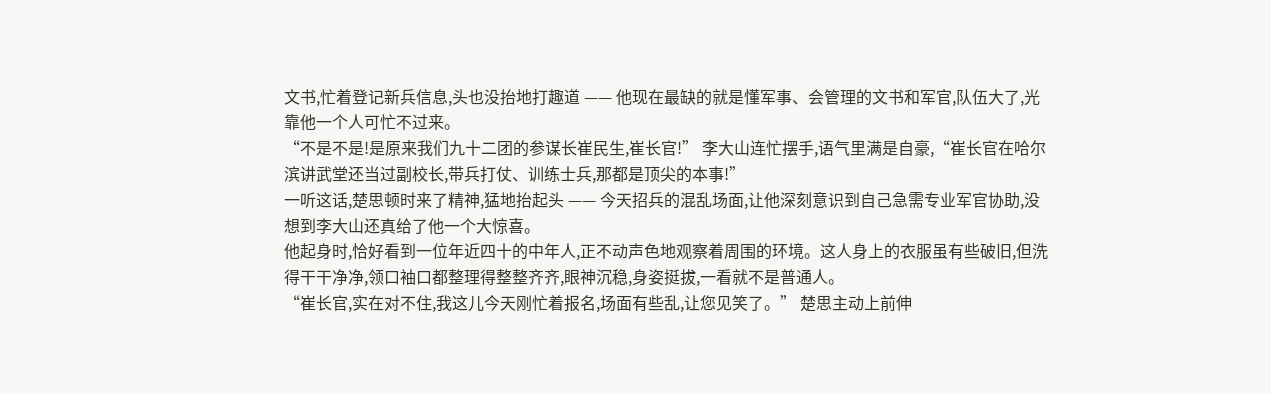文书,忙着登记新兵信息,头也没抬地打趣道 —— 他现在最缺的就是懂军事、会管理的文书和军官,队伍大了,光靠他一个人可忙不过来。
“不是不是!是原来我们九十二团的参谋长崔民生,崔长官!” 李大山连忙摆手,语气里满是自豪,“崔长官在哈尔滨讲武堂还当过副校长,带兵打仗、训练士兵,那都是顶尖的本事!”
一听这话,楚思顿时来了精神,猛地抬起头 —— 今天招兵的混乱场面,让他深刻意识到自己急需专业军官协助,没想到李大山还真给了他一个大惊喜。
他起身时,恰好看到一位年近四十的中年人,正不动声色地观察着周围的环境。这人身上的衣服虽有些破旧,但洗得干干净净,领口袖口都整理得整整齐齐,眼神沉稳,身姿挺拔,一看就不是普通人。
“崔长官,实在对不住,我这儿今天刚忙着报名,场面有些乱,让您见笑了。” 楚思主动上前伸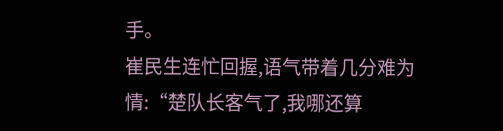手。
崔民生连忙回握,语气带着几分难为情:“楚队长客气了,我哪还算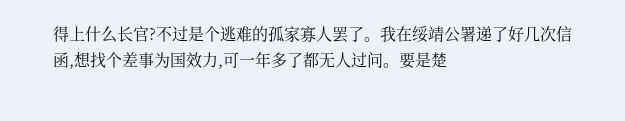得上什么长官?不过是个逃难的孤家寡人罢了。我在绥靖公署递了好几次信函,想找个差事为国效力,可一年多了都无人过问。要是楚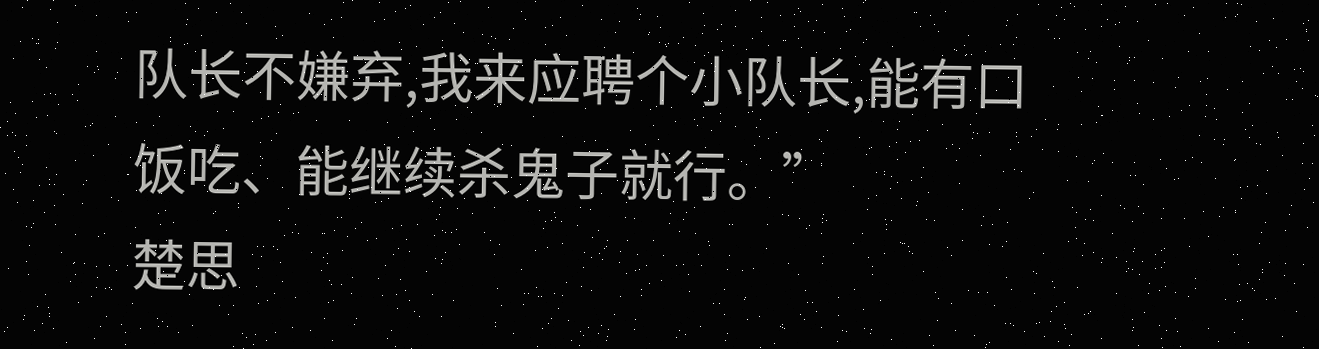队长不嫌弃,我来应聘个小队长,能有口饭吃、能继续杀鬼子就行。”
楚思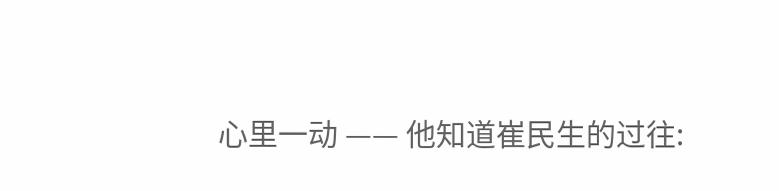心里一动 —— 他知道崔民生的过往: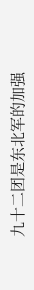九十二团是东北军的加强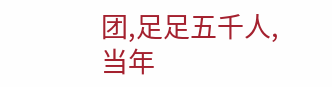团,足足五千人,当年